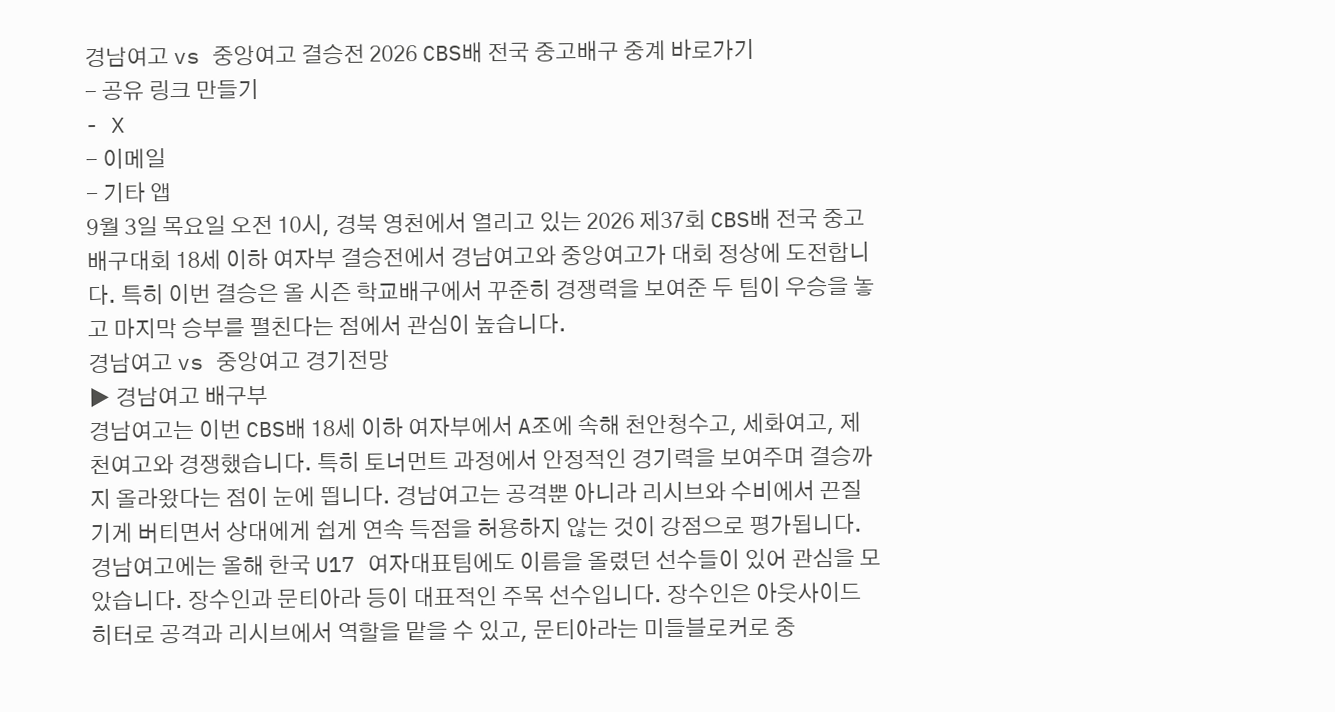경남여고 vs 중앙여고 결승전 2026 CBS배 전국 중고배구 중계 바로가기
- 공유 링크 만들기
- X
- 이메일
- 기타 앱
9월 3일 목요일 오전 10시, 경북 영천에서 열리고 있는 2026 제37회 CBS배 전국 중고배구대회 18세 이하 여자부 결승전에서 경남여고와 중앙여고가 대회 정상에 도전합니다. 특히 이번 결승은 올 시즌 학교배구에서 꾸준히 경쟁력을 보여준 두 팀이 우승을 놓고 마지막 승부를 펼친다는 점에서 관심이 높습니다.
경남여고 vs 중앙여고 경기전망
▶ 경남여고 배구부
경남여고는 이번 CBS배 18세 이하 여자부에서 A조에 속해 천안청수고, 세화여고, 제천여고와 경쟁했습니다. 특히 토너먼트 과정에서 안정적인 경기력을 보여주며 결승까지 올라왔다는 점이 눈에 띕니다. 경남여고는 공격뿐 아니라 리시브와 수비에서 끈질기게 버티면서 상대에게 쉽게 연속 득점을 허용하지 않는 것이 강점으로 평가됩니다.
경남여고에는 올해 한국 U17 여자대표팀에도 이름을 올렸던 선수들이 있어 관심을 모았습니다. 장수인과 문티아라 등이 대표적인 주목 선수입니다. 장수인은 아웃사이드 히터로 공격과 리시브에서 역할을 맡을 수 있고, 문티아라는 미들블로커로 중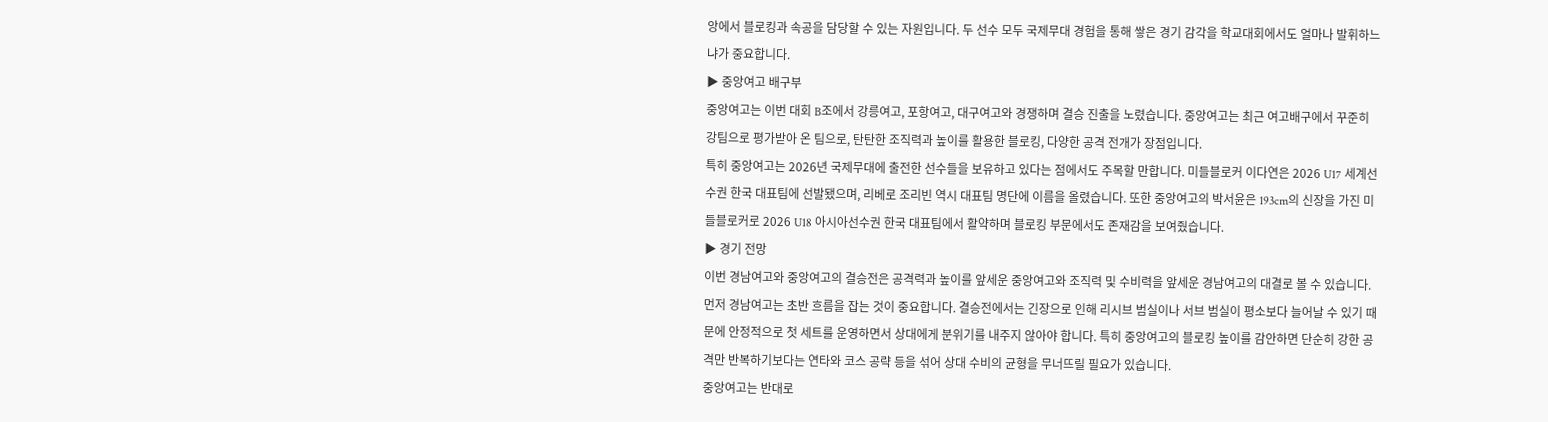앙에서 블로킹과 속공을 담당할 수 있는 자원입니다. 두 선수 모두 국제무대 경험을 통해 쌓은 경기 감각을 학교대회에서도 얼마나 발휘하느냐가 중요합니다.
▶ 중앙여고 배구부
중앙여고는 이번 대회 B조에서 강릉여고, 포항여고, 대구여고와 경쟁하며 결승 진출을 노렸습니다. 중앙여고는 최근 여고배구에서 꾸준히 강팀으로 평가받아 온 팀으로, 탄탄한 조직력과 높이를 활용한 블로킹, 다양한 공격 전개가 장점입니다.
특히 중앙여고는 2026년 국제무대에 출전한 선수들을 보유하고 있다는 점에서도 주목할 만합니다. 미들블로커 이다연은 2026 U17 세계선수권 한국 대표팀에 선발됐으며, 리베로 조리빈 역시 대표팀 명단에 이름을 올렸습니다. 또한 중앙여고의 박서윤은 193cm의 신장을 가진 미들블로커로 2026 U18 아시아선수권 한국 대표팀에서 활약하며 블로킹 부문에서도 존재감을 보여줬습니다.
▶ 경기 전망
이번 경남여고와 중앙여고의 결승전은 공격력과 높이를 앞세운 중앙여고와 조직력 및 수비력을 앞세운 경남여고의 대결로 볼 수 있습니다. 먼저 경남여고는 초반 흐름을 잡는 것이 중요합니다. 결승전에서는 긴장으로 인해 리시브 범실이나 서브 범실이 평소보다 늘어날 수 있기 때문에 안정적으로 첫 세트를 운영하면서 상대에게 분위기를 내주지 않아야 합니다. 특히 중앙여고의 블로킹 높이를 감안하면 단순히 강한 공격만 반복하기보다는 연타와 코스 공략 등을 섞어 상대 수비의 균형을 무너뜨릴 필요가 있습니다.
중앙여고는 반대로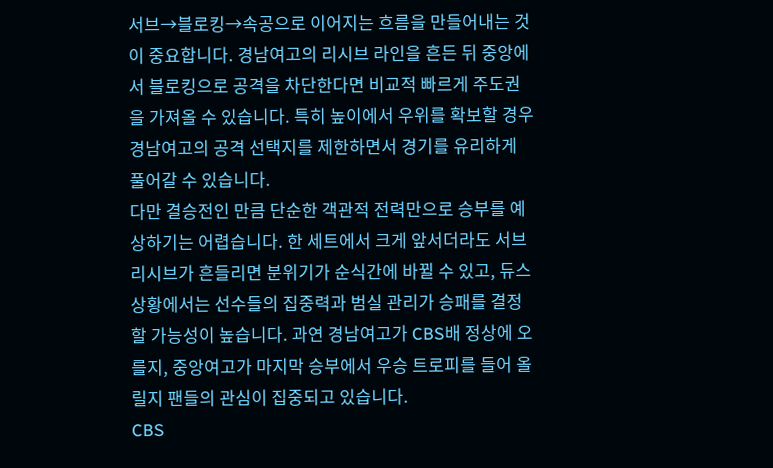서브→블로킹→속공으로 이어지는 흐름을 만들어내는 것이 중요합니다. 경남여고의 리시브 라인을 흔든 뒤 중앙에서 블로킹으로 공격을 차단한다면 비교적 빠르게 주도권을 가져올 수 있습니다. 특히 높이에서 우위를 확보할 경우 경남여고의 공격 선택지를 제한하면서 경기를 유리하게 풀어갈 수 있습니다.
다만 결승전인 만큼 단순한 객관적 전력만으로 승부를 예상하기는 어렵습니다. 한 세트에서 크게 앞서더라도 서브 리시브가 흔들리면 분위기가 순식간에 바뀔 수 있고, 듀스 상황에서는 선수들의 집중력과 범실 관리가 승패를 결정할 가능성이 높습니다. 과연 경남여고가 CBS배 정상에 오를지, 중앙여고가 마지막 승부에서 우승 트로피를 들어 올릴지 팬들의 관심이 집중되고 있습니다.
CBS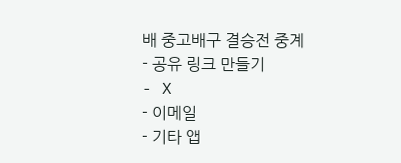배 중고배구 결승전 중계
- 공유 링크 만들기
- X
- 이메일
- 기타 앱